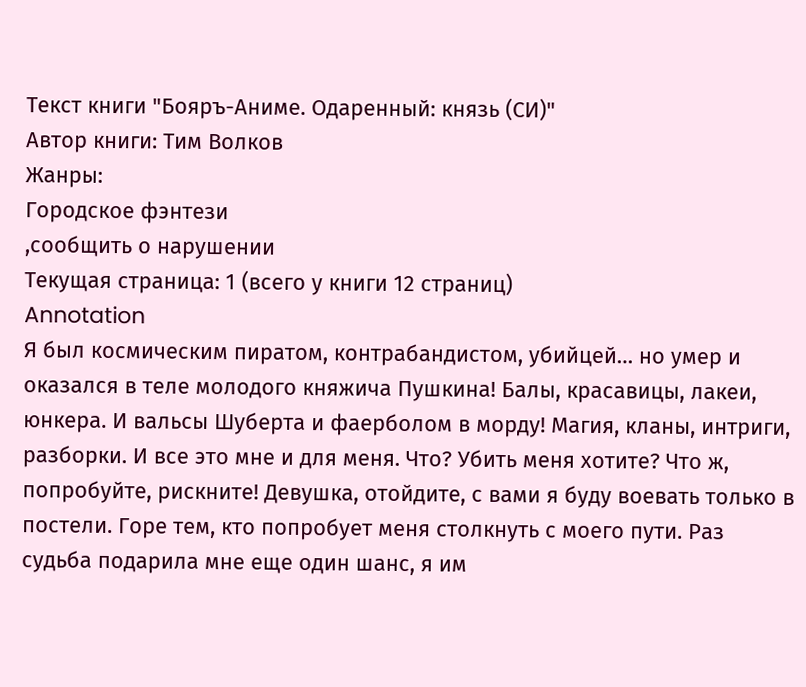Текст книги "Бояръ-Аниме. Одаренный: князь (СИ)"
Автор книги: Тим Волков
Жанры:
Городское фэнтези
,сообщить о нарушении
Текущая страница: 1 (всего у книги 12 страниц)
Annotation
Я был космическим пиратом, контрабандистом, убийцей… но умер и оказался в теле молодого княжича Пушкина! Балы, красавицы, лакеи, юнкера. И вальсы Шуберта и фаерболом в морду! Магия, кланы, интриги, разборки. И все это мне и для меня. Что? Убить меня хотите? Что ж, попробуйте, рискните! Девушка, отойдите, с вами я буду воевать только в постели. Горе тем, кто попробует меня столкнуть с моего пути. Раз судьба подарила мне еще один шанс, я им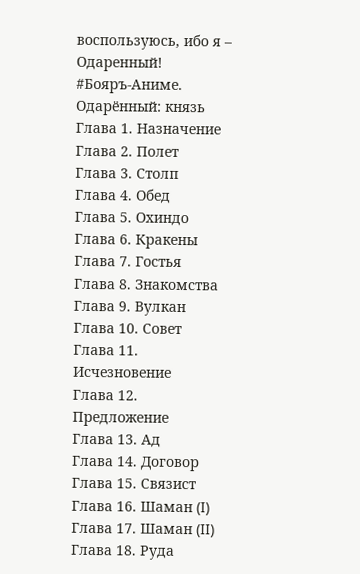воспользуюсь, ибо я – Одаренный!
#Бояръ-Аниме. Одарённый: князь
Глава 1. Назначение
Глава 2. Полет
Глава 3. Столп
Глава 4. Обед
Глава 5. Охиндо
Глава 6. Кракены
Глава 7. Гостья
Глава 8. Знакомства
Глава 9. Вулкан
Глава 10. Совет
Глава 11. Исчезновение
Глава 12. Предложение
Глава 13. Ад
Глава 14. Договор
Глава 15. Связист
Глава 16. Шаман (I)
Глава 17. Шаман (II)
Глава 18. Руда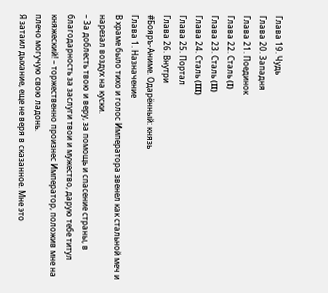Глава 19. Чудь
Глава 20. Западня
Глава 21. Поединок
Глава 22. Сталь (I)
Глава 23. Сталь (II)
Глава 24. Сталь (III)
Глава 25. Портал
Глава 26. Внутри
#Бояръ-Аниме. Одарённый: князь
Глава 1. Назначение
В храме было тихо и голос Императора звенел как стальной меч и нарезал воздух на куски.
– За доблесть твою и веру, за помощь и спасение страны, в благодарность за заслуги твои и мужество, дарую тебе титул княжеский! – торжественно произнес Император, положив мне на плечо могучую свою ладонь.
Я затаил дыхание, еще не веря в сказанное. Мне это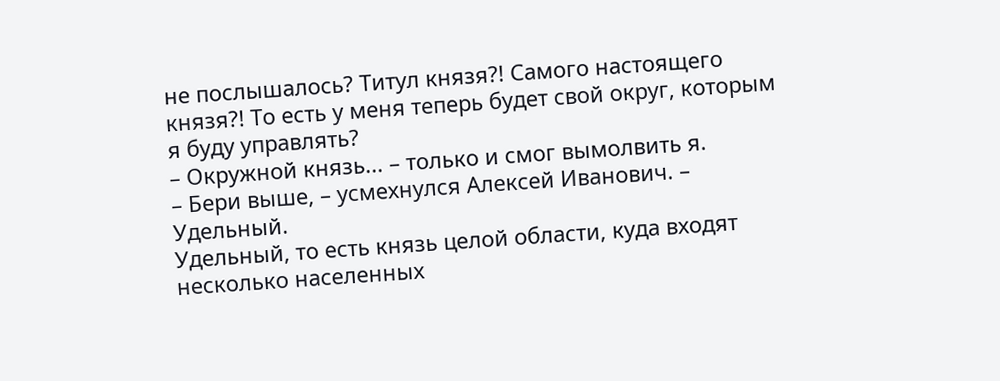не послышалось? Титул князя?! Самого настоящего князя?! То есть у меня теперь будет свой округ, которым я буду управлять?
– Окружной князь... – только и смог вымолвить я.
– Бери выше, – усмехнулся Алексей Иванович. – Удельный.
Удельный, то есть князь целой области, куда входят несколько населенных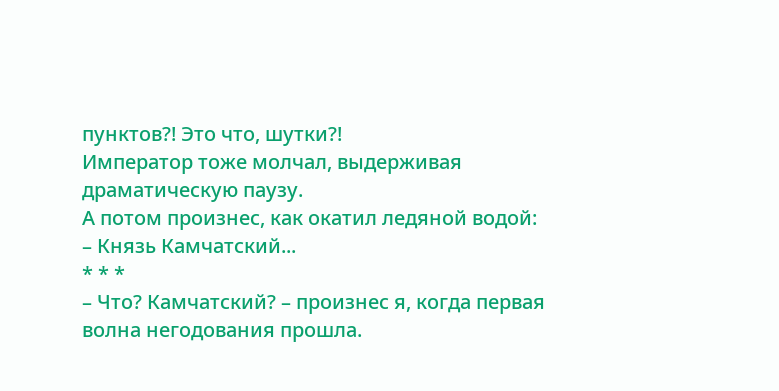пунктов?! Это что, шутки?!
Император тоже молчал, выдерживая драматическую паузу.
А потом произнес, как окатил ледяной водой:
– Князь Камчатский...
* * *
– Что? Камчатский? – произнес я, когда первая волна негодования прошла.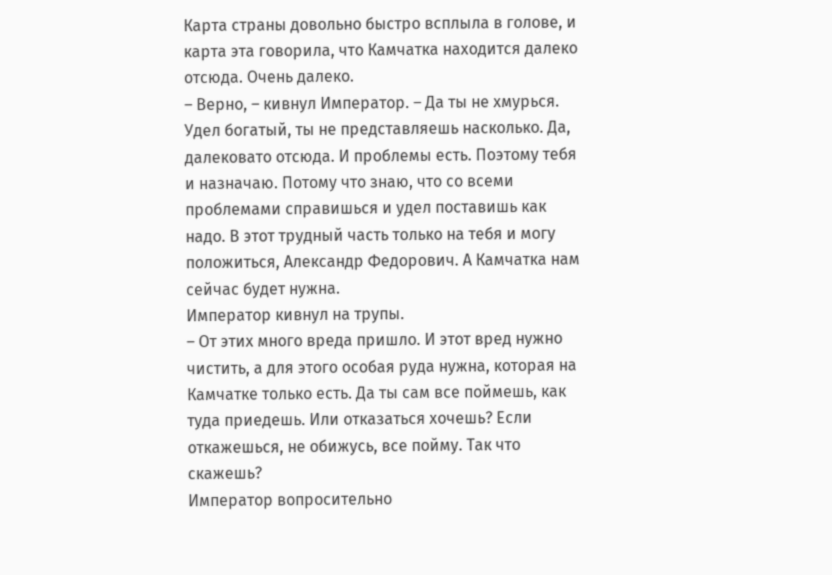Карта страны довольно быстро всплыла в голове, и карта эта говорила, что Камчатка находится далеко отсюда. Очень далеко.
– Верно, – кивнул Император. – Да ты не хмурься. Удел богатый, ты не представляешь насколько. Да, далековато отсюда. И проблемы есть. Поэтому тебя и назначаю. Потому что знаю, что со всеми проблемами справишься и удел поставишь как надо. В этот трудный часть только на тебя и могу положиться, Александр Федорович. А Камчатка нам сейчас будет нужна.
Император кивнул на трупы.
– От этих много вреда пришло. И этот вред нужно чистить, а для этого особая руда нужна, которая на Камчатке только есть. Да ты сам все поймешь, как туда приедешь. Или отказаться хочешь? Если откажешься, не обижусь, все пойму. Так что скажешь?
Император вопросительно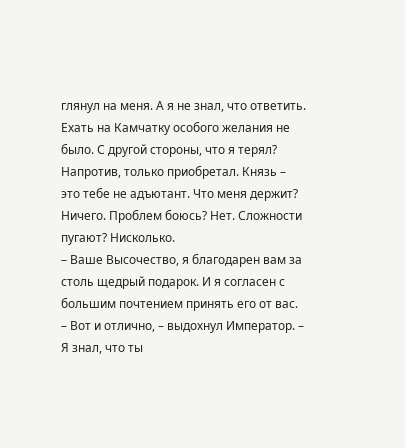глянул на меня. А я не знал, что ответить. Ехать на Камчатку особого желания не было. С другой стороны, что я терял? Напротив, только приобретал. Князь – это тебе не адъютант. Что меня держит? Ничего. Проблем боюсь? Нет. Сложности пугают? Нисколько.
– Ваше Высочество, я благодарен вам за столь щедрый подарок. И я согласен с большим почтением принять его от вас.
– Вот и отлично, – выдохнул Император. – Я знал, что ты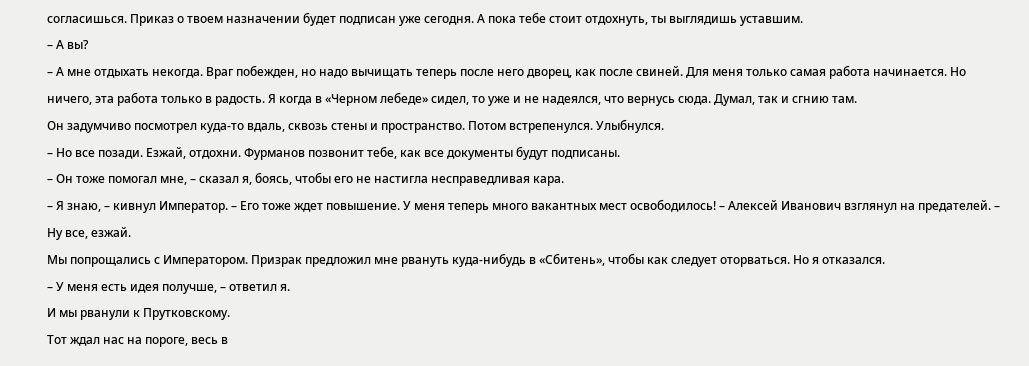согласишься. Приказ о твоем назначении будет подписан уже сегодня. А пока тебе стоит отдохнуть, ты выглядишь уставшим.
– А вы?
– А мне отдыхать некогда. Враг побежден, но надо вычищать теперь после него дворец, как после свиней. Для меня только самая работа начинается. Но ничего, эта работа только в радость. Я когда в «Черном лебеде» сидел, то уже и не надеялся, что вернусь сюда. Думал, так и сгнию там.
Он задумчиво посмотрел куда-то вдаль, сквозь стены и пространство. Потом встрепенулся. Улыбнулся.
– Но все позади. Езжай, отдохни. Фурманов позвонит тебе, как все документы будут подписаны.
– Он тоже помогал мне, – сказал я, боясь, чтобы его не настигла несправедливая кара.
– Я знаю, – кивнул Император. – Его тоже ждет повышение. У меня теперь много вакантных мест освободилось! – Алексей Иванович взглянул на предателей. – Ну все, езжай.
Мы попрощались с Императором. Призрак предложил мне рвануть куда-нибудь в «Сбитень», чтобы как следует оторваться. Но я отказался.
– У меня есть идея получше, – ответил я.
И мы рванули к Прутковскому.
Тот ждал нас на пороге, весь в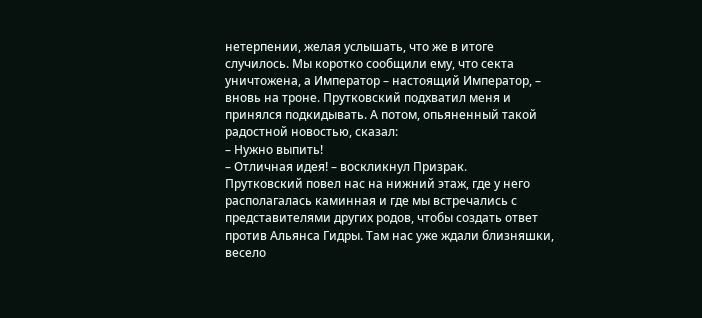нетерпении, желая услышать, что же в итоге случилось. Мы коротко сообщили ему, что секта уничтожена, а Император – настоящий Император, – вновь на троне. Прутковский подхватил меня и принялся подкидывать. А потом, опьяненный такой радостной новостью, сказал:
– Нужно выпить!
– Отличная идея! – воскликнул Призрак.
Прутковский повел нас на нижний этаж, где у него располагалась каминная и где мы встречались с представителями других родов, чтобы создать ответ против Альянса Гидры. Там нас уже ждали близняшки, весело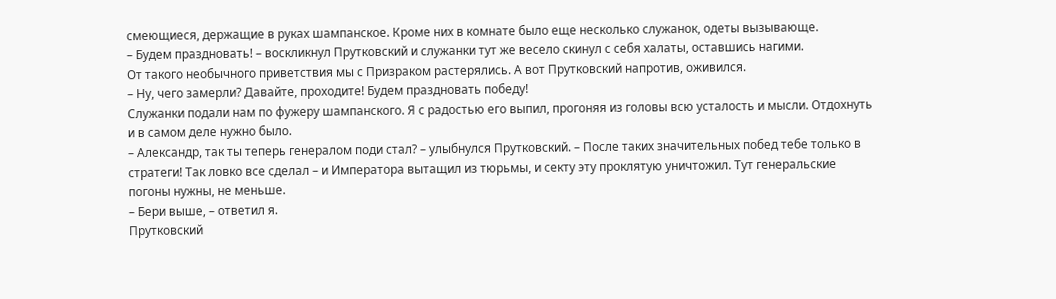смеющиеся, держащие в руках шампанское. Кроме них в комнате было еще несколько служанок, одеты вызывающе.
– Будем праздновать! – воскликнул Прутковский и служанки тут же весело скинул с себя халаты, оставшись нагими.
От такого необычного приветствия мы с Призраком растерялись. А вот Прутковский напротив, оживился.
– Ну, чего замерли? Давайте, проходите! Будем праздновать победу!
Служанки подали нам по фужеру шампанского. Я с радостью его выпил, прогоняя из головы всю усталость и мысли. Отдохнуть и в самом деле нужно было.
– Александр, так ты теперь генералом поди стал? – улыбнулся Прутковский. – После таких значительных побед тебе только в стратеги! Так ловко все сделал – и Императора вытащил из тюрьмы, и секту эту проклятую уничтожил. Тут генеральские погоны нужны, не меньше.
– Бери выше, – ответил я.
Прутковский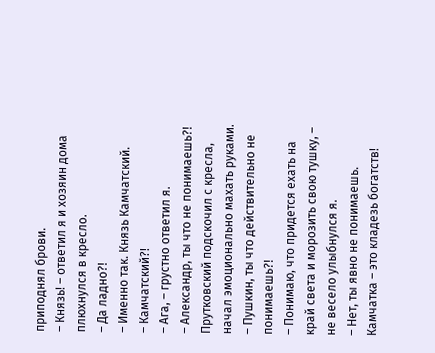приподнял брови.
– Князь! – ответил я и хозяин дома плюхнулся в кресло.
– Да ладно?!
– Именно так. Князь Камчатский.
– Камчатский?!
– Ага, – грустно ответил я.
– Александр, ты что не понимаешь?!
Прутковский подскочил с кресла, начал эмоционально махать руками.
– Пушкин, ты что действительно не понимаешь?!
– Понимаю, что придется ехать на край света и морозить свою тушку, – не весело улыбнулся я.
– Нет, ты явно не понимаешь. Камчатка – это кладезь богатств!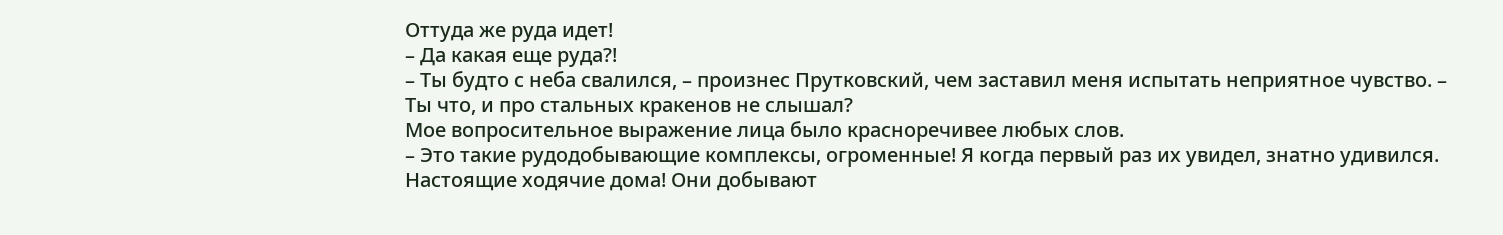Оттуда же руда идет!
– Да какая еще руда?!
– Ты будто с неба свалился, – произнес Прутковский, чем заставил меня испытать неприятное чувство. – Ты что, и про стальных кракенов не слышал?
Мое вопросительное выражение лица было красноречивее любых слов.
– Это такие рудодобывающие комплексы, огроменные! Я когда первый раз их увидел, знатно удивился. Настоящие ходячие дома! Они добывают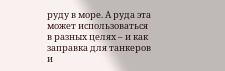руду в море. А руда эта может использоваться в разных целях – и как заправка для танкеров и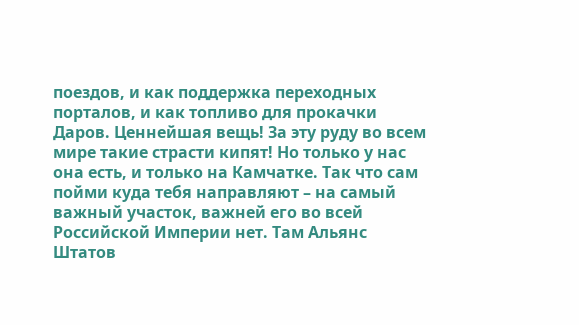поездов, и как поддержка переходных порталов, и как топливо для прокачки Даров. Ценнейшая вещь! За эту руду во всем мире такие страсти кипят! Но только у нас она есть, и только на Камчатке. Так что сам пойми куда тебя направляют – на самый важный участок, важней его во всей Российской Империи нет. Там Альянс Штатов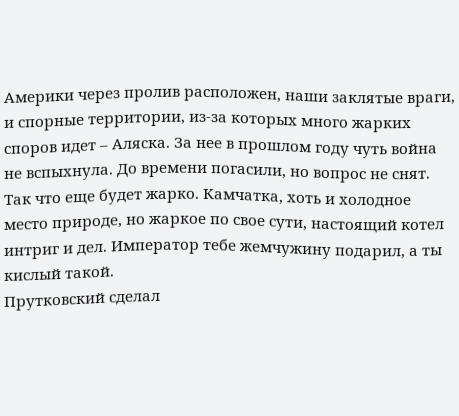Америки через пролив расположен, наши заклятые враги, и спорные территории, из-за которых много жарких споров идет – Аляска. За нее в прошлом году чуть война не вспыхнула. До времени погасили, но вопрос не снят. Так что еще будет жарко. Камчатка, хоть и холодное место природе, но жаркое по свое сути, настоящий котел интриг и дел. Император тебе жемчужину подарил, а ты кислый такой.
Прутковский сделал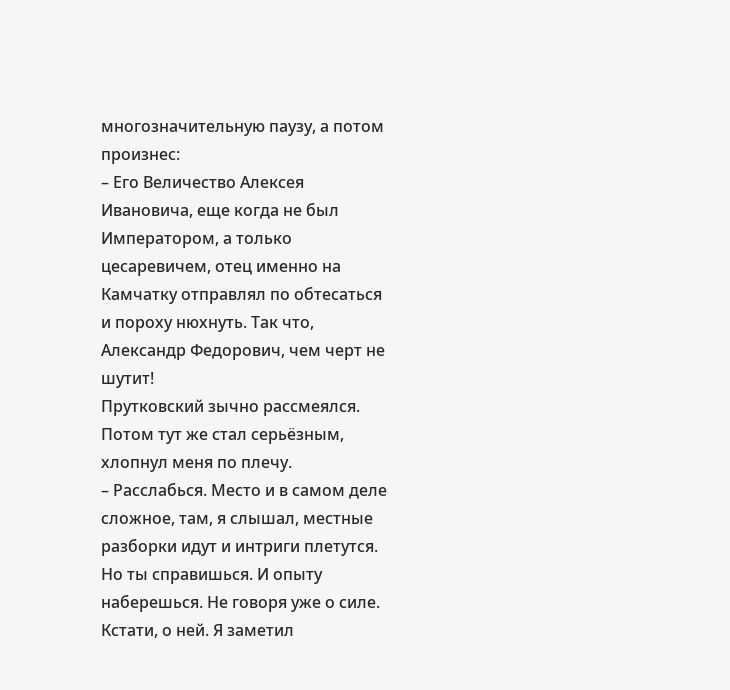многозначительную паузу, а потом произнес:
– Его Величество Алексея Ивановича, еще когда не был Императором, а только цесаревичем, отец именно на Камчатку отправлял по обтесаться и пороху нюхнуть. Так что, Александр Федорович, чем черт не шутит!
Прутковский зычно рассмеялся. Потом тут же стал серьёзным, хлопнул меня по плечу.
– Расслабься. Место и в самом деле сложное, там, я слышал, местные разборки идут и интриги плетутся. Но ты справишься. И опыту наберешься. Не говоря уже о силе. Кстати, о ней. Я заметил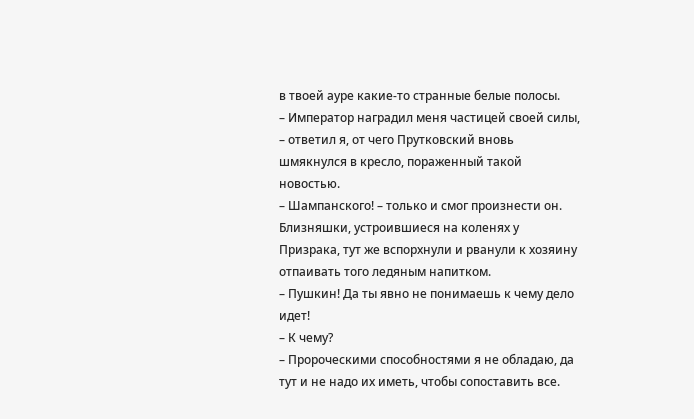в твоей ауре какие-то странные белые полосы.
– Император наградил меня частицей своей силы, – ответил я, от чего Прутковский вновь шмякнулся в кресло, пораженный такой новостью.
– Шампанского! – только и смог произнести он.
Близняшки, устроившиеся на коленях у Призрака, тут же вспорхнули и рванули к хозяину отпаивать того ледяным напитком.
– Пушкин! Да ты явно не понимаешь к чему дело идет!
– К чему?
– Пророческими способностями я не обладаю, да тут и не надо их иметь, чтобы сопоставить все.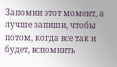Запомни этот момент, а лучше запиши, чтобы потом, когда все так и будет, вспомнить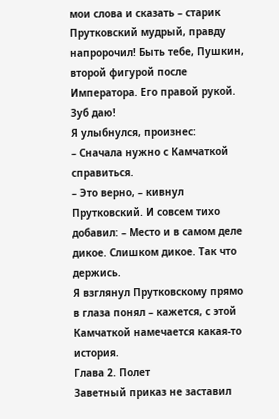мои слова и сказать – старик Прутковский мудрый, правду напророчил! Быть тебе, Пушкин, второй фигурой после Императора. Его правой рукой. Зуб даю!
Я улыбнулся, произнес:
– Сначала нужно с Камчаткой справиться.
– Это верно, – кивнул Прутковский. И совсем тихо добавил: – Место и в самом деле дикое. Слишком дикое. Так что держись.
Я взглянул Прутковскому прямо в глаза понял – кажется, с этой Камчаткой намечается какая-то история.
Глава 2. Полет
Заветный приказ не заставил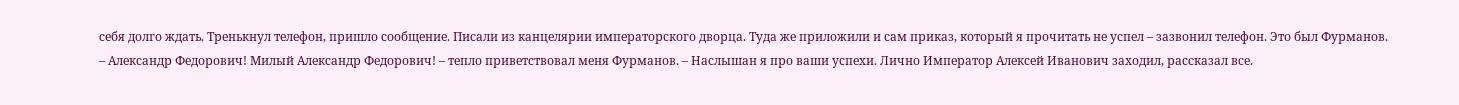себя долго ждать. Тренькнул телефон, пришло сообщение. Писали из канцелярии императорского дворца. Туда же приложили и сам приказ, который я прочитать не успел – зазвонил телефон. Это был Фурманов.
– Александр Федорович! Милый Александр Федорович! – тепло приветствовал меня Фурманов. – Наслышан я про ваши успехи. Лично Император Алексей Иванович заходил, рассказал все.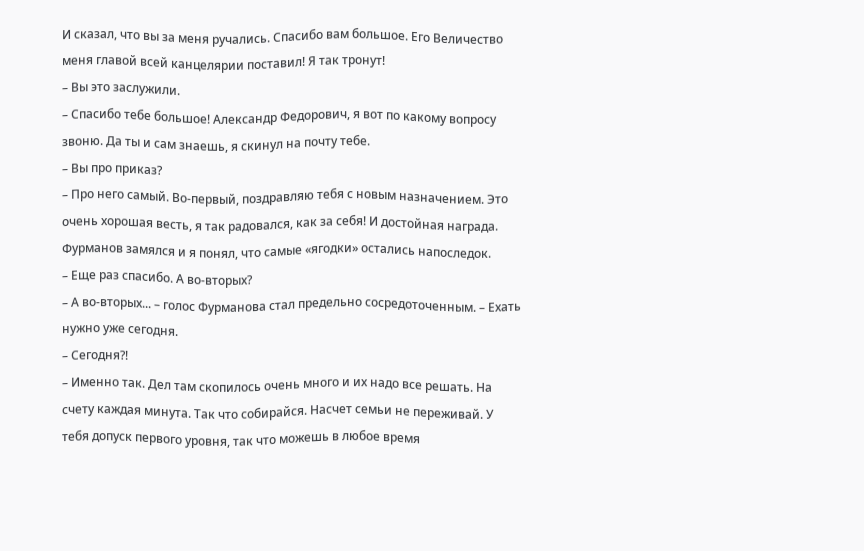И сказал, что вы за меня ручались. Спасибо вам большое. Его Величество меня главой всей канцелярии поставил! Я так тронут!
– Вы это заслужили.
– Спасибо тебе большое! Александр Федорович, я вот по какому вопросу звоню. Да ты и сам знаешь, я скинул на почту тебе.
– Вы про приказ?
– Про него самый. Во-первый, поздравляю тебя с новым назначением. Это очень хорошая весть, я так радовался, как за себя! И достойная награда.
Фурманов замялся и я понял, что самые «ягодки» остались напоследок.
– Еще раз спасибо. А во-вторых?
– А во-вторых... – голос Фурманова стал предельно сосредоточенным. – Ехать нужно уже сегодня.
– Сегодня?!
– Именно так. Дел там скопилось очень много и их надо все решать. На счету каждая минута. Так что собирайся. Насчет семьи не переживай. У тебя допуск первого уровня, так что можешь в любое время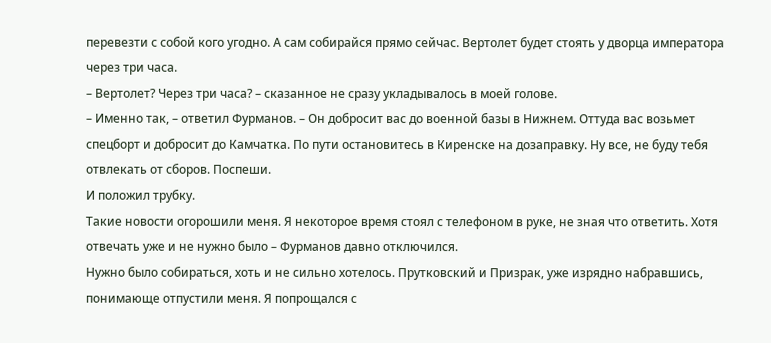перевезти с собой кого угодно. А сам собирайся прямо сейчас. Вертолет будет стоять у дворца императора через три часа.
– Вертолет? Через три часа? – сказанное не сразу укладывалось в моей голове.
– Именно так, – ответил Фурманов. – Он добросит вас до военной базы в Нижнем. Оттуда вас возьмет спецборт и добросит до Камчатка. По пути остановитесь в Киренске на дозаправку. Ну все, не буду тебя отвлекать от сборов. Поспеши.
И положил трубку.
Такие новости огорошили меня. Я некоторое время стоял с телефоном в руке, не зная что ответить. Хотя отвечать уже и не нужно было – Фурманов давно отключился.
Нужно было собираться, хоть и не сильно хотелось. Прутковский и Призрак, уже изрядно набравшись, понимающе отпустили меня. Я попрощался с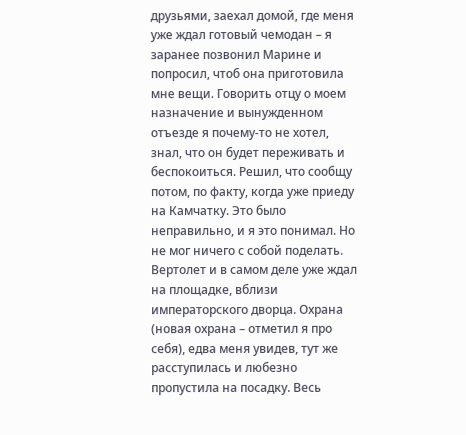друзьями, заехал домой, где меня уже ждал готовый чемодан – я заранее позвонил Марине и попросил, чтоб она приготовила мне вещи. Говорить отцу о моем назначение и вынужденном отъезде я почему-то не хотел, знал, что он будет переживать и беспокоиться. Решил, что сообщу потом, по факту, когда уже приеду на Камчатку. Это было неправильно, и я это понимал. Но не мог ничего с собой поделать.
Вертолет и в самом деле уже ждал на площадке, вблизи императорского дворца. Охрана (новая охрана – отметил я про себя), едва меня увидев, тут же расступилась и любезно пропустила на посадку. Весь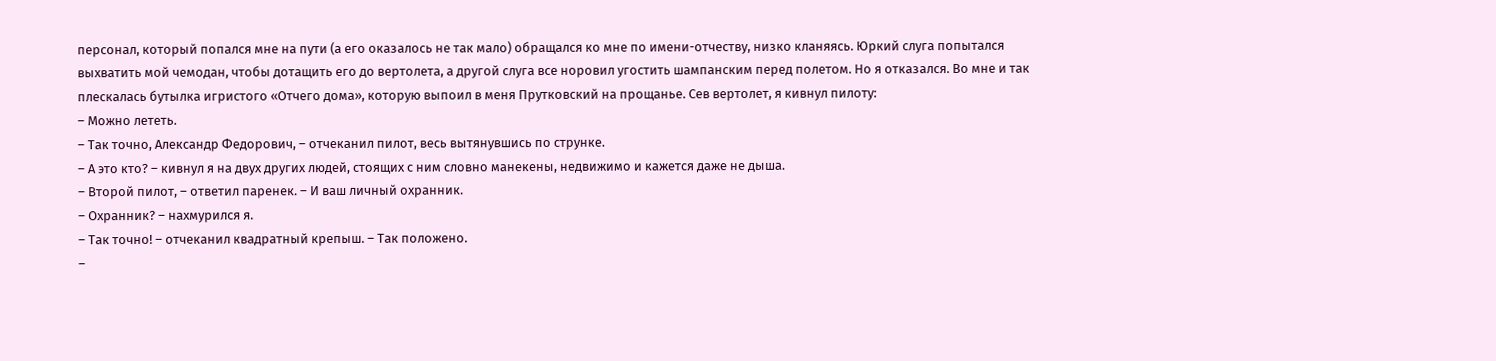персонал, который попался мне на пути (а его оказалось не так мало) обращался ко мне по имени-отчеству, низко кланяясь. Юркий слуга попытался выхватить мой чемодан, чтобы дотащить его до вертолета, а другой слуга все норовил угостить шампанским перед полетом. Но я отказался. Во мне и так плескалась бутылка игристого «Отчего дома», которую выпоил в меня Прутковский на прощанье. Сев вертолет, я кивнул пилоту:
– Можно лететь.
– Так точно, Александр Федорович, – отчеканил пилот, весь вытянувшись по струнке.
– А это кто? – кивнул я на двух других людей, стоящих с ним словно манекены, недвижимо и кажется даже не дыша.
– Второй пилот, – ответил паренек. – И ваш личный охранник.
– Охранник? – нахмурился я.
– Так точно! – отчеканил квадратный крепыш. – Так положено.
–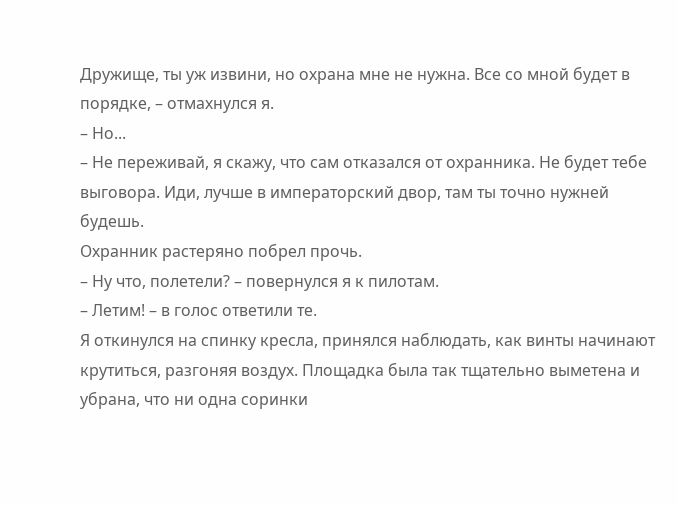Дружище, ты уж извини, но охрана мне не нужна. Все со мной будет в порядке, – отмахнулся я.
– Но...
– Не переживай, я скажу, что сам отказался от охранника. Не будет тебе выговора. Иди, лучше в императорский двор, там ты точно нужней будешь.
Охранник растеряно побрел прочь.
– Ну что, полетели? – повернулся я к пилотам.
– Летим! – в голос ответили те.
Я откинулся на спинку кресла, принялся наблюдать, как винты начинают крутиться, разгоняя воздух. Площадка была так тщательно выметена и убрана, что ни одна соринки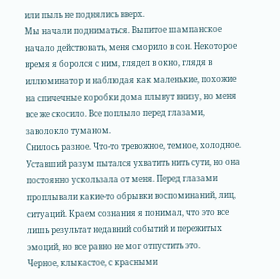или пыль не поднялись вверх.
Мы начали подниматься. Выпитое шампанское начало действовать, меня сморило в сон. Некоторое время я боролся с ним, глядел в окно, глядя в иллюминатор и наблюдая как маленькие, похожие на спичечные коробки дома плывут внизу, но меня все же скосило. Все поплыло перед глазами, заволокло туманом.
Снилось разное. Что-то тревожное, темное, холодное. Уставший разум пытался ухватить нить сути, но она постоянно ускользала от меня. Перед глазами проплывали какие-то обрывки воспоминаний, лиц, ситуаций. Краем сознания я понимал, что это все лишь результат недавний событий и пережитых эмоций, но все равно не мог отпустить это.
Черное, клыкастое, с красными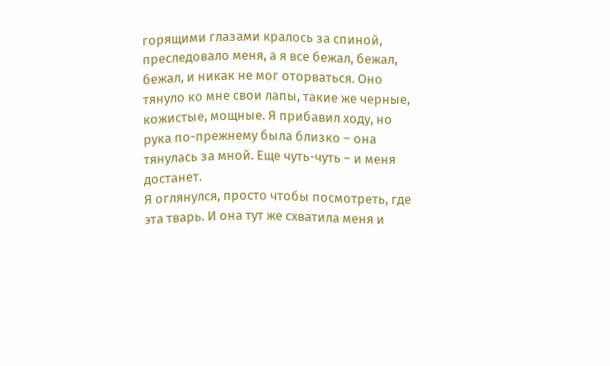горящими глазами кралось за спиной, преследовало меня, а я все бежал, бежал, бежал, и никак не мог оторваться. Оно тянуло ко мне свои лапы, такие же черные, кожистые, мощные. Я прибавил ходу, но рука по-прежнему была близко – она тянулась за мной. Еще чуть-чуть – и меня достанет.
Я оглянулся, просто чтобы посмотреть, где эта тварь. И она тут же схватила меня и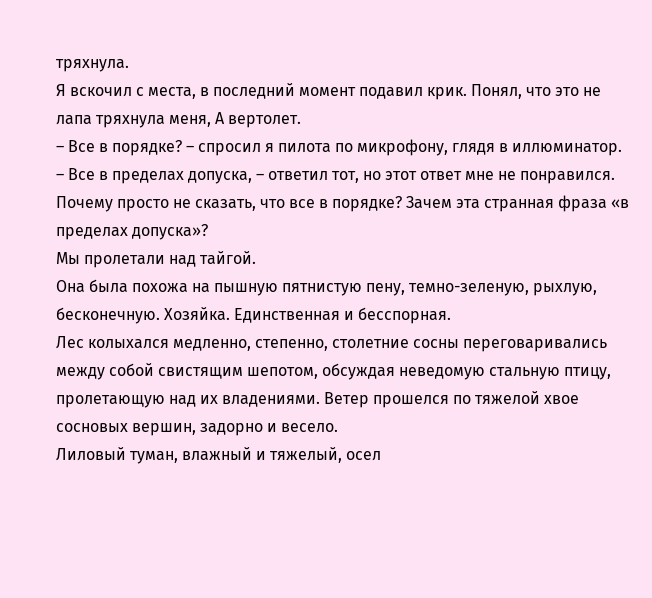тряхнула.
Я вскочил с места, в последний момент подавил крик. Понял, что это не лапа тряхнула меня, А вертолет.
– Все в порядке? – спросил я пилота по микрофону, глядя в иллюминатор.
– Все в пределах допуска, – ответил тот, но этот ответ мне не понравился.
Почему просто не сказать, что все в порядке? Зачем эта странная фраза «в пределах допуска»?
Мы пролетали над тайгой.
Она была похожа на пышную пятнистую пену, темно-зеленую, рыхлую, бесконечную. Хозяйка. Единственная и бесспорная.
Лес колыхался медленно, степенно, столетние сосны переговаривались между собой свистящим шепотом, обсуждая неведомую стальную птицу, пролетающую над их владениями. Ветер прошелся по тяжелой хвое сосновых вершин, задорно и весело.
Лиловый туман, влажный и тяжелый, осел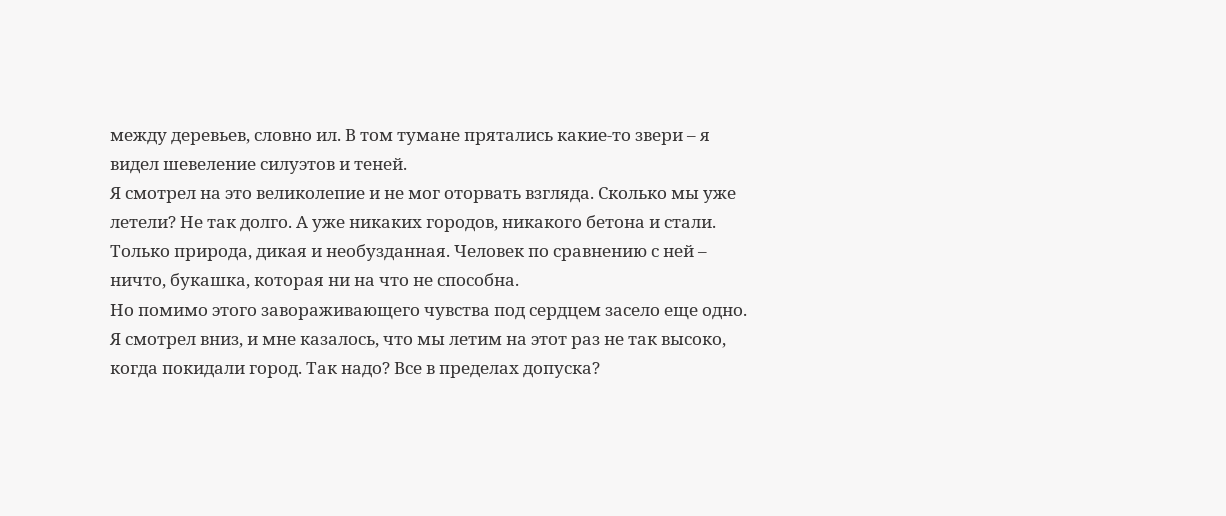между деревьев, словно ил. В том тумане прятались какие-то звери – я видел шевеление силуэтов и теней.
Я смотрел на это великолепие и не мог оторвать взгляда. Сколько мы уже летели? Не так долго. А уже никаких городов, никакого бетона и стали. Только природа, дикая и необузданная. Человек по сравнению с ней – ничто, букашка, которая ни на что не способна.
Но помимо этого завораживающего чувства под сердцем засело еще одно. Я смотрел вниз, и мне казалось, что мы летим на этот раз не так высоко, когда покидали город. Так надо? Все в пределах допуска?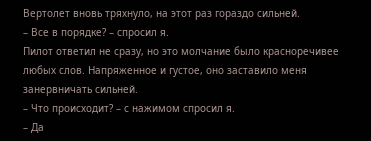Вертолет вновь тряхнуло, на этот раз гораздо сильней.
– Все в порядке? – спросил я.
Пилот ответил не сразу, но это молчание было красноречивее любых слов. Напряженное и густое, оно заставило меня занервничать сильней.
– Что происходит? – с нажимом спросил я.
– Да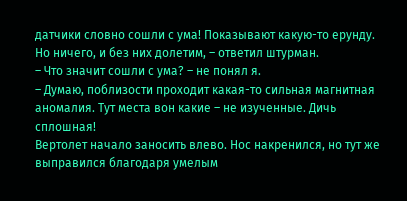датчики словно сошли с ума! Показывают какую-то ерунду. Но ничего, и без них долетим, – ответил штурман.
– Что значит сошли с ума? – не понял я.
– Думаю, поблизости проходит какая-то сильная магнитная аномалия. Тут места вон какие – не изученные. Дичь сплошная!
Вертолет начало заносить влево. Нос накренился, но тут же выправился благодаря умелым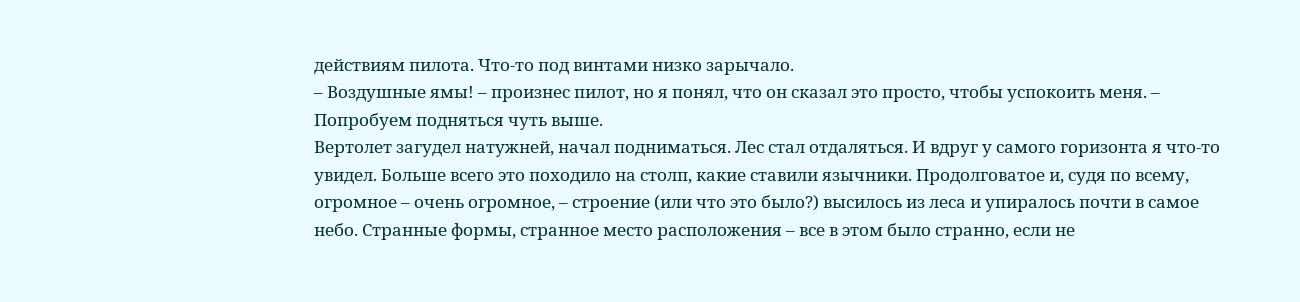действиям пилота. Что-то под винтами низко зарычало.
– Воздушные ямы! – произнес пилот, но я понял, что он сказал это просто, чтобы успокоить меня. – Попробуем подняться чуть выше.
Вертолет загудел натужней, начал подниматься. Лес стал отдаляться. И вдруг у самого горизонта я что-то увидел. Больше всего это походило на столп, какие ставили язычники. Продолговатое и, судя по всему, огромное – очень огромное, – строение (или что это было?) высилось из леса и упиралось почти в самое небо. Странные формы, странное место расположения – все в этом было странно, если не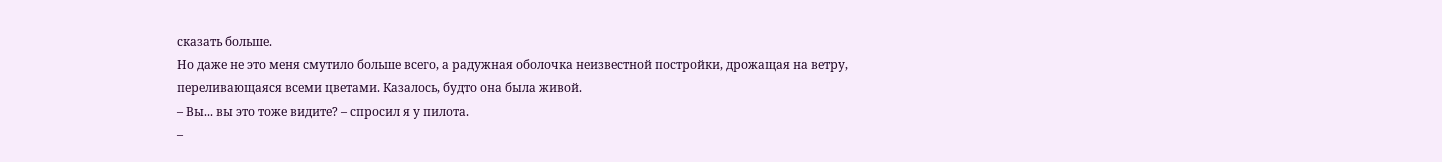сказать больше.
Но даже не это меня смутило больше всего, а радужная оболочка неизвестной постройки, дрожащая на ветру, переливающаяся всеми цветами. Казалось, будто она была живой.
– Вы... вы это тоже видите? – спросил я у пилота.
–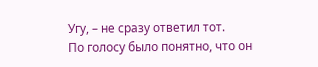Угу, – не сразу ответил тот.
По голосу было понятно, что он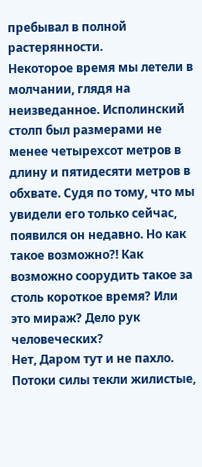пребывал в полной растерянности.
Некоторое время мы летели в молчании, глядя на неизведанное. Исполинский столп был размерами не менее четырехсот метров в длину и пятидесяти метров в обхвате. Судя по тому, что мы увидели его только сейчас, появился он недавно. Но как такое возможно?! Как возможно соорудить такое за столь короткое время? Или это мираж? Дело рук человеческих?
Нет, Даром тут и не пахло. Потоки силы текли жилистые,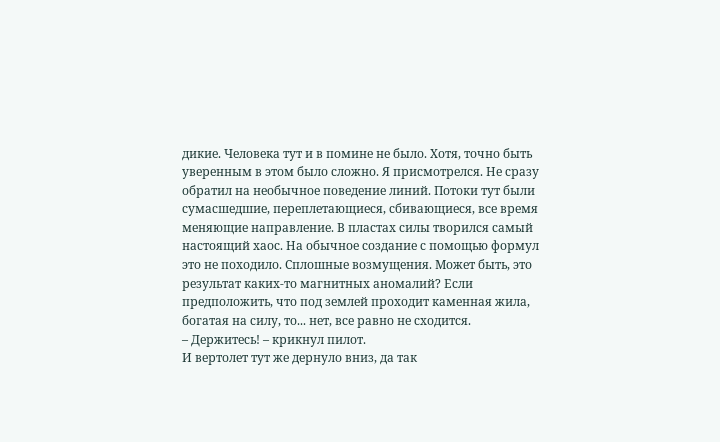дикие. Человека тут и в помине не было. Хотя, точно быть уверенным в этом было сложно. Я присмотрелся. Не сразу обратил на необычное поведение линий. Потоки тут были сумасшедшие, переплетающиеся, сбивающиеся, все время меняющие направление. В пластах силы творился самый настоящий хаос. На обычное создание с помощью формул это не походило. Сплошные возмущения. Может быть, это результат каких-то магнитных аномалий? Если предположить, что под землей проходит каменная жила, богатая на силу, то... нет, все равно не сходится.
– Держитесь! – крикнул пилот.
И вертолет тут же дернуло вниз, да так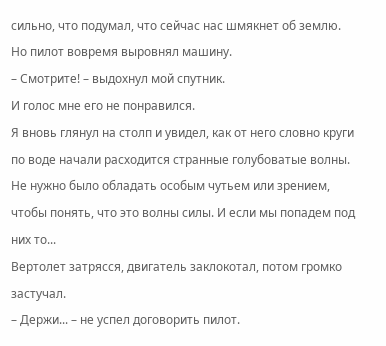сильно, что подумал, что сейчас нас шмякнет об землю. Но пилот вовремя выровнял машину.
– Смотрите! – выдохнул мой спутник.
И голос мне его не понравился.
Я вновь глянул на столп и увидел, как от него словно круги по воде начали расходится странные голубоватые волны. Не нужно было обладать особым чутьем или зрением, чтобы понять, что это волны силы. И если мы попадем под них то...
Вертолет затрясся, двигатель заклокотал, потом громко застучал.
– Держи... – не успел договорить пилот.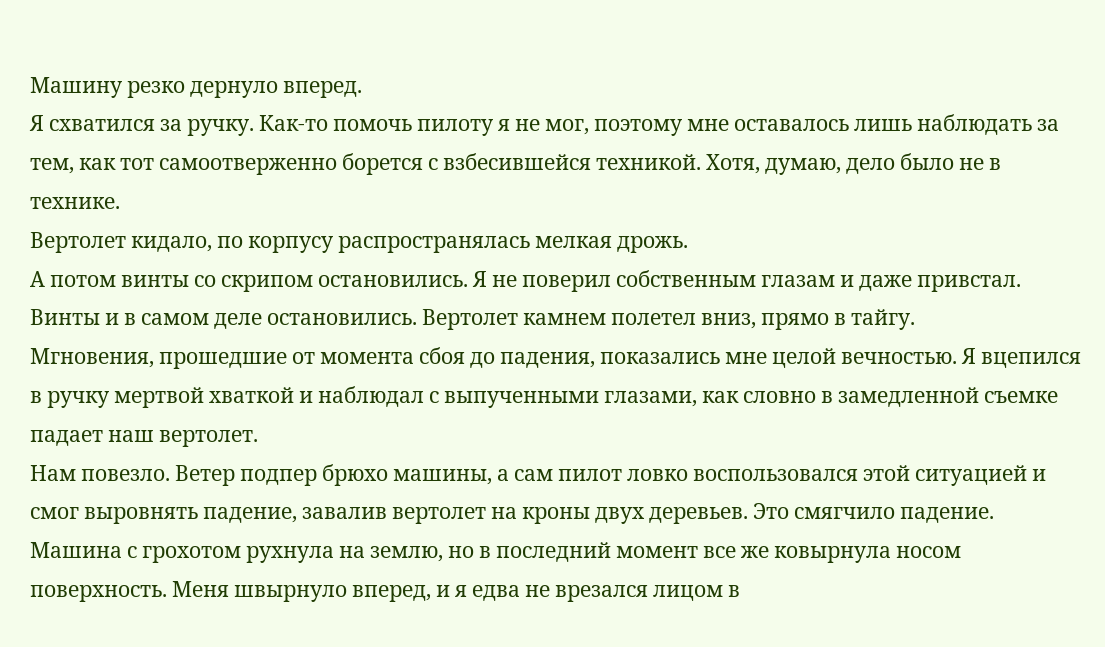Машину резко дернуло вперед.
Я схватился за ручку. Как-то помочь пилоту я не мог, поэтому мне оставалось лишь наблюдать за тем, как тот самоотверженно борется с взбесившейся техникой. Хотя, думаю, дело было не в технике.
Вертолет кидало, по корпусу распространялась мелкая дрожь.
А потом винты со скрипом остановились. Я не поверил собственным глазам и даже привстал. Винты и в самом деле остановились. Вертолет камнем полетел вниз, прямо в тайгу.
Мгновения, прошедшие от момента сбоя до падения, показались мне целой вечностью. Я вцепился в ручку мертвой хваткой и наблюдал с выпученными глазами, как словно в замедленной съемке падает наш вертолет.
Нам повезло. Ветер подпер брюхо машины, а сам пилот ловко воспользовался этой ситуацией и смог выровнять падение, завалив вертолет на кроны двух деревьев. Это смягчило падение.
Машина с грохотом рухнула на землю, но в последний момент все же ковырнула носом поверхность. Меня швырнуло вперед, и я едва не врезался лицом в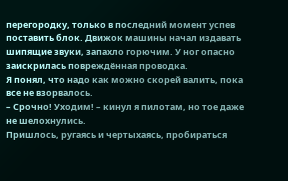перегородку, только в последний момент успев поставить блок. Движок машины начал издавать шипящие звуки, запахло горючим. У ног опасно заискрилась повреждённая проводка.
Я понял, что надо как можно скорей валить, пока все не взорвалось.
– Срочно! Уходим! – кинул я пилотам, но тое даже не шелохнулись.
Пришлось, ругаясь и чертыхаясь, пробираться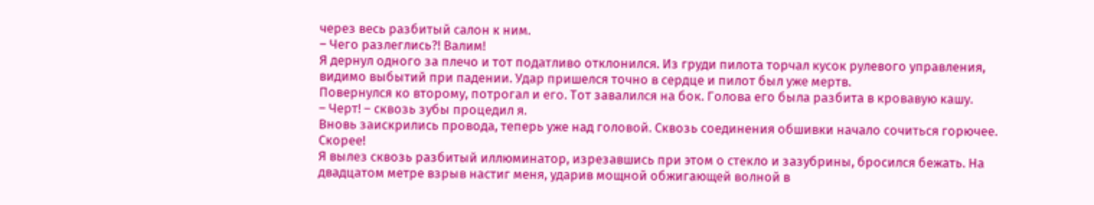через весь разбитый салон к ним.
– Чего разлеглись?! Валим!
Я дернул одного за плечо и тот податливо отклонился. Из груди пилота торчал кусок рулевого управления, видимо выбытий при падении. Удар пришелся точно в сердце и пилот был уже мертв.
Повернулся ко второму, потрогал и его. Тот завалился на бок. Голова его была разбита в кровавую кашу.
– Черт! – сквозь зубы процедил я.
Вновь заискрились провода, теперь уже над головой. Сквозь соединения обшивки начало сочиться горючее.
Скорее!
Я вылез сквозь разбитый иллюминатор, изрезавшись при этом о стекло и зазубрины, бросился бежать. На двадцатом метре взрыв настиг меня, ударив мощной обжигающей волной в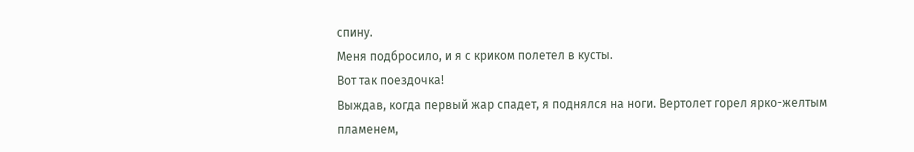спину.
Меня подбросило, и я с криком полетел в кусты.
Вот так поездочка!
Выждав, когда первый жар спадет, я поднялся на ноги. Вертолет горел ярко-желтым пламенем,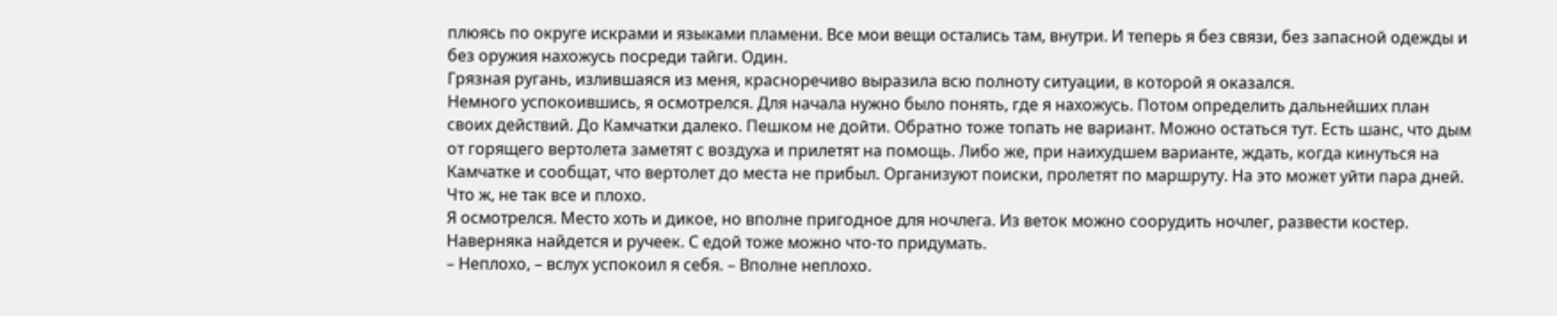плюясь по округе искрами и языками пламени. Все мои вещи остались там, внутри. И теперь я без связи, без запасной одежды и без оружия нахожусь посреди тайги. Один.
Грязная ругань, излившаяся из меня, красноречиво выразила всю полноту ситуации, в которой я оказался.
Немного успокоившись, я осмотрелся. Для начала нужно было понять, где я нахожусь. Потом определить дальнейших план своих действий. До Камчатки далеко. Пешком не дойти. Обратно тоже топать не вариант. Можно остаться тут. Есть шанс, что дым от горящего вертолета заметят с воздуха и прилетят на помощь. Либо же, при наихудшем варианте, ждать, когда кинуться на Камчатке и сообщат, что вертолет до места не прибыл. Организуют поиски, пролетят по маршруту. На это может уйти пара дней. Что ж, не так все и плохо.
Я осмотрелся. Место хоть и дикое, но вполне пригодное для ночлега. Из веток можно соорудить ночлег, развести костер. Наверняка найдется и ручеек. С едой тоже можно что-то придумать.
– Неплохо, – вслух успокоил я себя. – Вполне неплохо.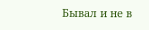Бывал и не в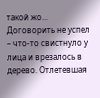такой жо...
Договорить не успел – что-то свистнуло у лица и врезалось в дерево. Отлетевшая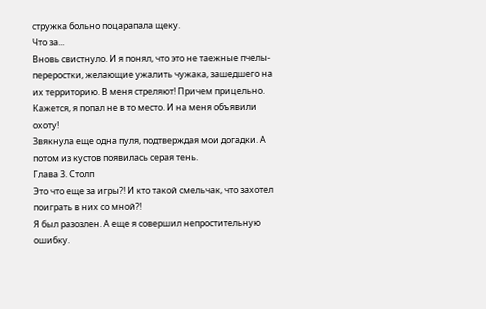стружка больно поцарапала щеку.
Что за...
Вновь свистнуло. И я понял, что это не таежные пчелы-переростки, желающие ужалить чужака, зашедшего на их территорию. В меня стреляют! Причем прицельно.
Кажется, я попал не в то место. И на меня объявили охоту!
Звякнула еще одна пуля, подтверждая мои догадки. А потом из кустов появилась серая тень.
Глава 3. Столп
Это что еще за игры?! И кто такой смельчак, что захотел поиграть в них со мной?!
Я был разозлен. А еще я совершил непростительную ошибку.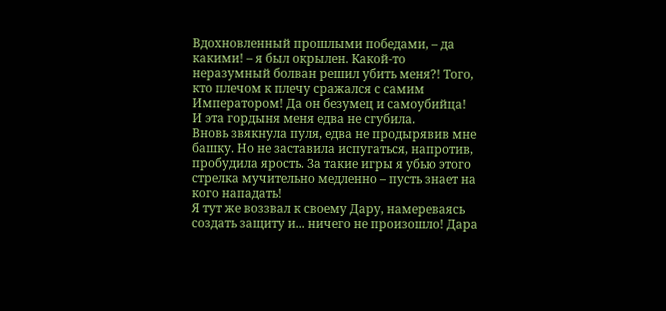Вдохновленный прошлыми победами, – да какими! – я был окрылен. Какой-то неразумный болван решил убить меня?! Того, кто плечом к плечу сражался с самим Императором! Да он безумец и самоубийца!
И эта гордыня меня едва не сгубила.
Вновь звякнула пуля, едва не продырявив мне башку. Но не заставила испугаться, напротив, пробудила ярость. За такие игры я убью этого стрелка мучительно медленно – пусть знает на кого нападать!
Я тут же воззвал к своему Дару, намереваясь создать защиту и... ничего не произошло! Дара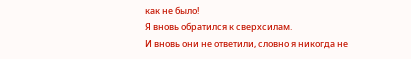как не было!
Я вновь обратился к сверхсилам.
И вновь они не ответили, словно я никогда не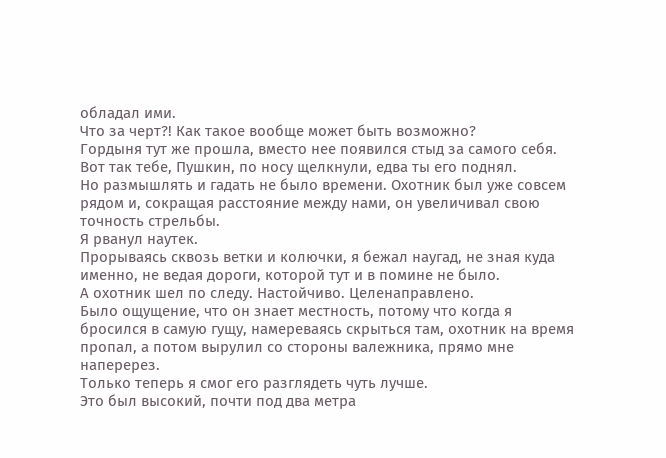обладал ими.
Что за черт?! Как такое вообще может быть возможно?
Гордыня тут же прошла, вместо нее появился стыд за самого себя. Вот так тебе, Пушкин, по носу щелкнули, едва ты его поднял.
Но размышлять и гадать не было времени. Охотник был уже совсем рядом и, сокращая расстояние между нами, он увеличивал свою точность стрельбы.
Я рванул наутек.
Прорываясь сквозь ветки и колючки, я бежал наугад, не зная куда именно, не ведая дороги, которой тут и в помине не было.
А охотник шел по следу. Настойчиво. Целенаправлено.
Было ощущение, что он знает местность, потому что когда я бросился в самую гущу, намереваясь скрыться там, охотник на время пропал, а потом вырулил со стороны валежника, прямо мне наперерез.
Только теперь я смог его разглядеть чуть лучше.
Это был высокий, почти под два метра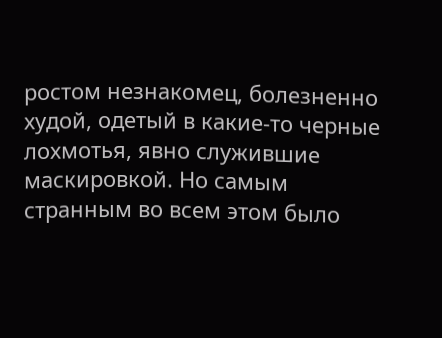ростом незнакомец, болезненно худой, одетый в какие-то черные лохмотья, явно служившие маскировкой. Но самым странным во всем этом было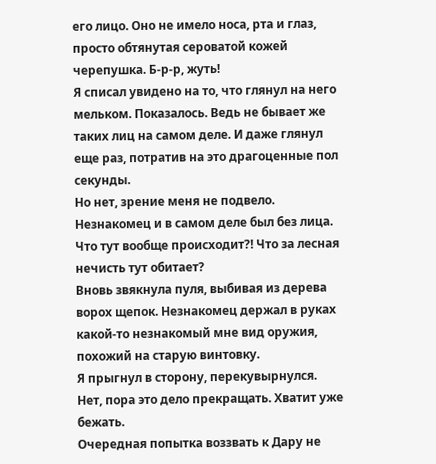его лицо. Оно не имело носа, рта и глаз, просто обтянутая сероватой кожей черепушка. Б-р-р, жуть!
Я списал увидено на то, что глянул на него мельком. Показалось. Ведь не бывает же таких лиц на самом деле. И даже глянул еще раз, потратив на это драгоценные пол секунды.
Но нет, зрение меня не подвело. Незнакомец и в самом деле был без лица.
Что тут вообще происходит?! Что за лесная нечисть тут обитает?
Вновь звякнула пуля, выбивая из дерева ворох щепок. Незнакомец держал в руках какой-то незнакомый мне вид оружия, похожий на старую винтовку.
Я прыгнул в сторону, перекувырнулся.
Нет, пора это дело прекращать. Хватит уже бежать.
Очередная попытка воззвать к Дару не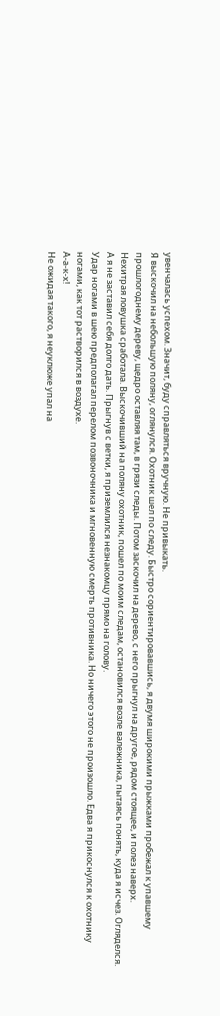увенчалась успехом. Значит, буду справляться вручную. Не привыкать.
Я выскочил на небольшую поляну, оглянулся. Охотник шел по следу. Быстро сориентировавшись, я двумя широкими прыжками пробежал к упавшему прошлогоднему дереву, щедро оставляя там, в грязи следы. Потом заскочил на дерево, с него прыгнул на другое, рядом стоящее, и полез наверх.
Нехитрая ловушка сработала. Выскочивший на поляну охотник, пошел по моим следам, остановился возле валежника, пытаясь понять, куда я исчез. Огляделся.
А я не заставил себя долго дать. Прыгнув с ветки, я приземлился незнакомцу прямо на голову.
Удар ногами в шею предполагал перелом позвоночника и мгновенную смерть противника. Но ничего этого не произошло. Едва я прикоснулся к охотнику ногами, как тот растворился в воздухе.
А-а-к-х!
Не ожидая такого, я неуклюже упал на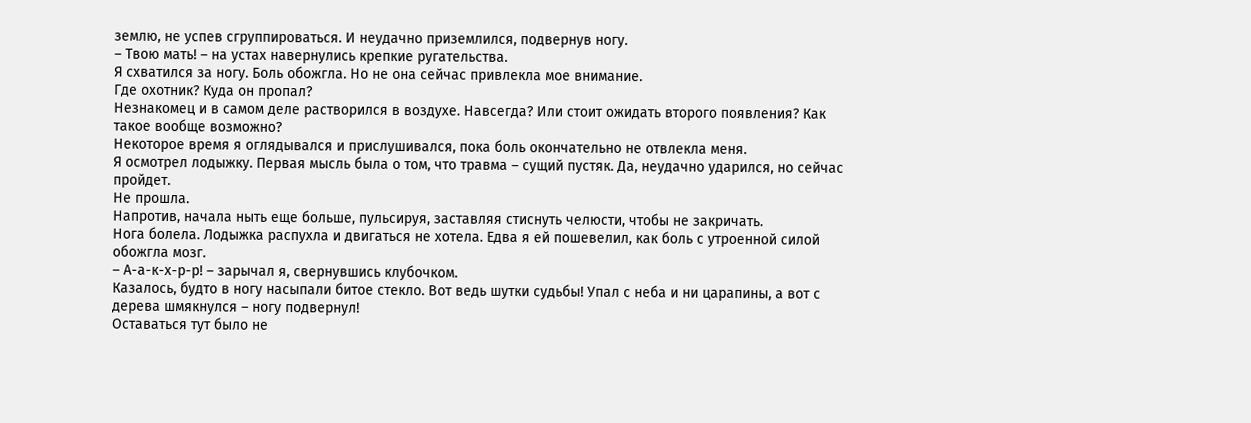землю, не успев сгруппироваться. И неудачно приземлился, подвернув ногу.
– Твою мать! – на устах навернулись крепкие ругательства.
Я схватился за ногу. Боль обожгла. Но не она сейчас привлекла мое внимание.
Где охотник? Куда он пропал?
Незнакомец и в самом деле растворился в воздухе. Навсегда? Или стоит ожидать второго появления? Как такое вообще возможно?
Некоторое время я оглядывался и прислушивался, пока боль окончательно не отвлекла меня.
Я осмотрел лодыжку. Первая мысль была о том, что травма – сущий пустяк. Да, неудачно ударился, но сейчас пройдет.
Не прошла.
Напротив, начала ныть еще больше, пульсируя, заставляя стиснуть челюсти, чтобы не закричать.
Нога болела. Лодыжка распухла и двигаться не хотела. Едва я ей пошевелил, как боль с утроенной силой обожгла мозг.
– А-а-к-х-р-р! – зарычал я, свернувшись клубочком.
Казалось, будто в ногу насыпали битое стекло. Вот ведь шутки судьбы! Упал с неба и ни царапины, а вот с дерева шмякнулся – ногу подвернул!
Оставаться тут было не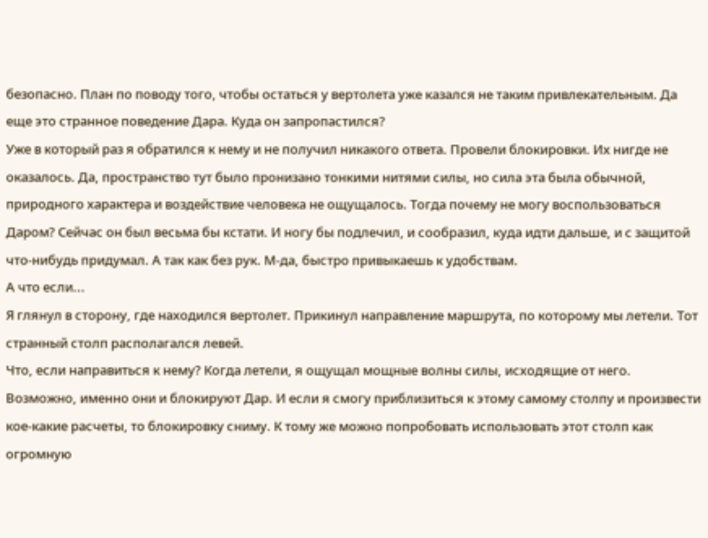безопасно. План по поводу того, чтобы остаться у вертолета уже казался не таким привлекательным. Да еще это странное поведение Дара. Куда он запропастился?
Уже в который раз я обратился к нему и не получил никакого ответа. Провели блокировки. Их нигде не оказалось. Да, пространство тут было пронизано тонкими нитями силы, но сила эта была обычной, природного характера и воздействие человека не ощущалось. Тогда почему не могу воспользоваться Даром? Сейчас он был весьма бы кстати. И ногу бы подлечил, и сообразил, куда идти дальше, и с защитой что-нибудь придумал. А так как без рук. М-да, быстро привыкаешь к удобствам.
А что если...
Я глянул в сторону, где находился вертолет. Прикинул направление маршрута, по которому мы летели. Тот странный столп располагался левей.
Что, если направиться к нему? Когда летели, я ощущал мощные волны силы, исходящие от него. Возможно, именно они и блокируют Дар. И если я смогу приблизиться к этому самому столпу и произвести кое-какие расчеты, то блокировку сниму. К тому же можно попробовать использовать этот столп как огромную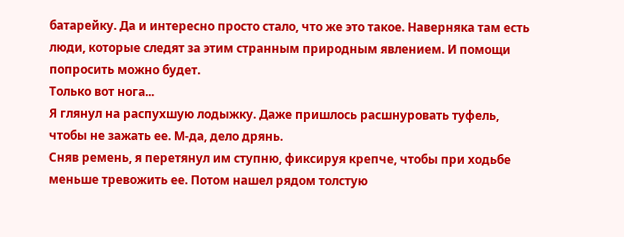батарейку. Да и интересно просто стало, что же это такое. Наверняка там есть люди, которые следят за этим странным природным явлением. И помощи попросить можно будет.
Только вот нога...
Я глянул на распухшую лодыжку. Даже пришлось расшнуровать туфель, чтобы не зажать ее. М-да, дело дрянь.
Сняв ремень, я перетянул им ступню, фиксируя крепче, чтобы при ходьбе меньше тревожить ее. Потом нашел рядом толстую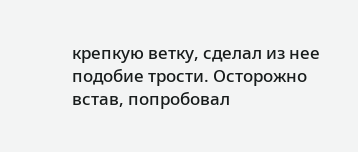крепкую ветку, сделал из нее подобие трости. Осторожно встав, попробовал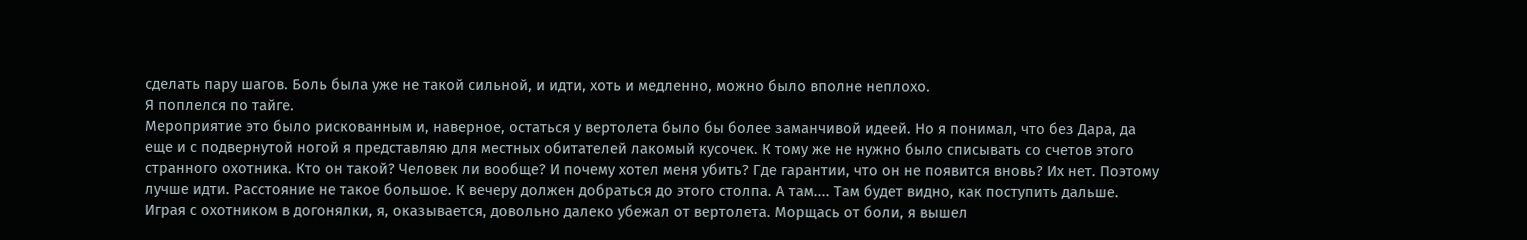сделать пару шагов. Боль была уже не такой сильной, и идти, хоть и медленно, можно было вполне неплохо.
Я поплелся по тайге.
Мероприятие это было рискованным и, наверное, остаться у вертолета было бы более заманчивой идеей. Но я понимал, что без Дара, да еще и с подвернутой ногой я представляю для местных обитателей лакомый кусочек. К тому же не нужно было списывать со счетов этого странного охотника. Кто он такой? Человек ли вообще? И почему хотел меня убить? Где гарантии, что он не появится вновь? Их нет. Поэтому лучше идти. Расстояние не такое большое. К вечеру должен добраться до этого столпа. А там.... Там будет видно, как поступить дальше.
Играя с охотником в догонялки, я, оказывается, довольно далеко убежал от вертолета. Морщась от боли, я вышел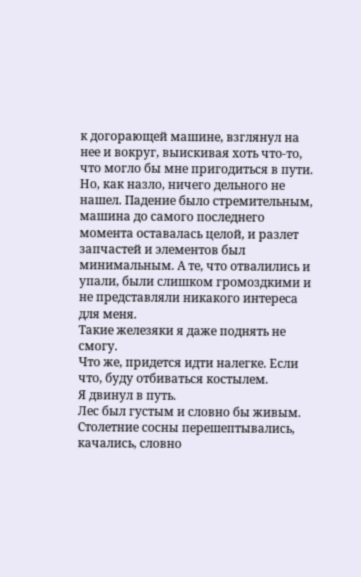к догорающей машине, взглянул на нее и вокруг, выискивая хоть что-то, что могло бы мне пригодиться в пути. Но, как назло, ничего дельного не нашел. Падение было стремительным, машина до самого последнего момента оставалась целой, и разлет запчастей и элементов был минимальным. А те, что отвалились и упали, были слишком громоздкими и не представляли никакого интереса для меня.
Такие железяки я даже поднять не смогу.
Что же, придется идти налегке. Если что, буду отбиваться костылем.
Я двинул в путь.
Лес был густым и словно бы живым. Столетние сосны перешептывались, качались, словно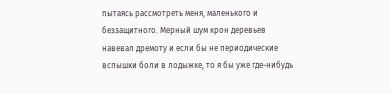пытаясь рассмотреть меня, маленького и беззащитного. Мерный шум крон деревьев навевал дремоту и если бы не периодические вспышки боли в лодыжке, то я бы уже где-нибудь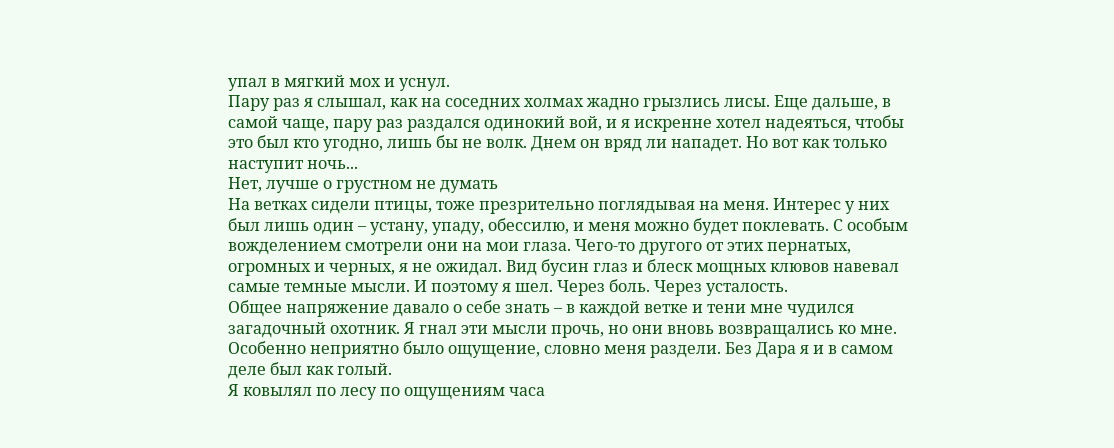упал в мягкий мох и уснул.
Пару раз я слышал, как на соседних холмах жадно грызлись лисы. Еще дальше, в самой чаще, пару раз раздался одинокий вой, и я искренне хотел надеяться, чтобы это был кто угодно, лишь бы не волк. Днем он вряд ли нападет. Но вот как только наступит ночь...
Нет, лучше о грустном не думать
На ветках сидели птицы, тоже презрительно поглядывая на меня. Интерес у них был лишь один – устану, упаду, обессилю, и меня можно будет поклевать. С особым вожделением смотрели они на мои глаза. Чего-то другого от этих пернатых, огромных и черных, я не ожидал. Вид бусин глаз и блеск мощных клювов навевал самые темные мысли. И поэтому я шел. Через боль. Через усталость.
Общее напряжение давало о себе знать – в каждой ветке и тени мне чудился загадочный охотник. Я гнал эти мысли прочь, но они вновь возвращались ко мне. Особенно неприятно было ощущение, словно меня раздели. Без Дара я и в самом деле был как голый.
Я ковылял по лесу по ощущениям часа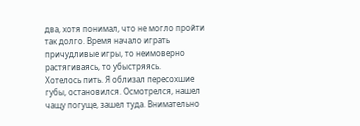два, хотя понимал, что не могло пройти так долго. Время начало играть причудливые игры, то неимоверно растягиваясь, то убыстряясь.
Хотелось пить. Я облизал пересохшие губы, остановился. Осмотрелся, нашел чащу погуще, зашел туда. Внимательно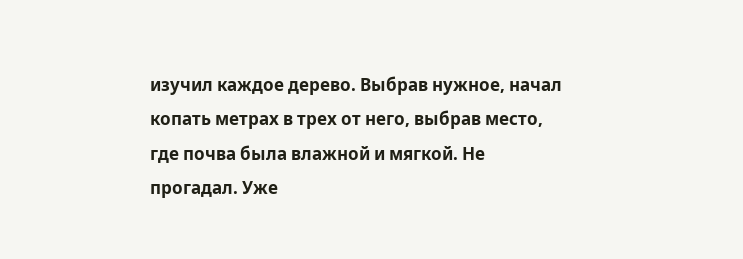изучил каждое дерево. Выбрав нужное, начал копать метрах в трех от него, выбрав место, где почва была влажной и мягкой. Не прогадал. Уже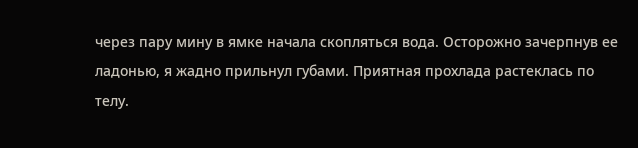через пару мину в ямке начала скопляться вода. Осторожно зачерпнув ее ладонью, я жадно прильнул губами. Приятная прохлада растеклась по телу.